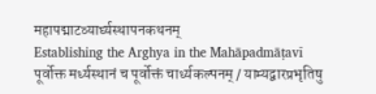महापद्माटव्यार्घ्यस्थापनकथनम्
Establishing the Arghya in the Mahāpadmāṭavī
पूर्वोक्त मर्ध्यस्थानं च पूर्वोक्तं चार्ध्यकल्पनम् / याम्यद्वारप्रभृतिषु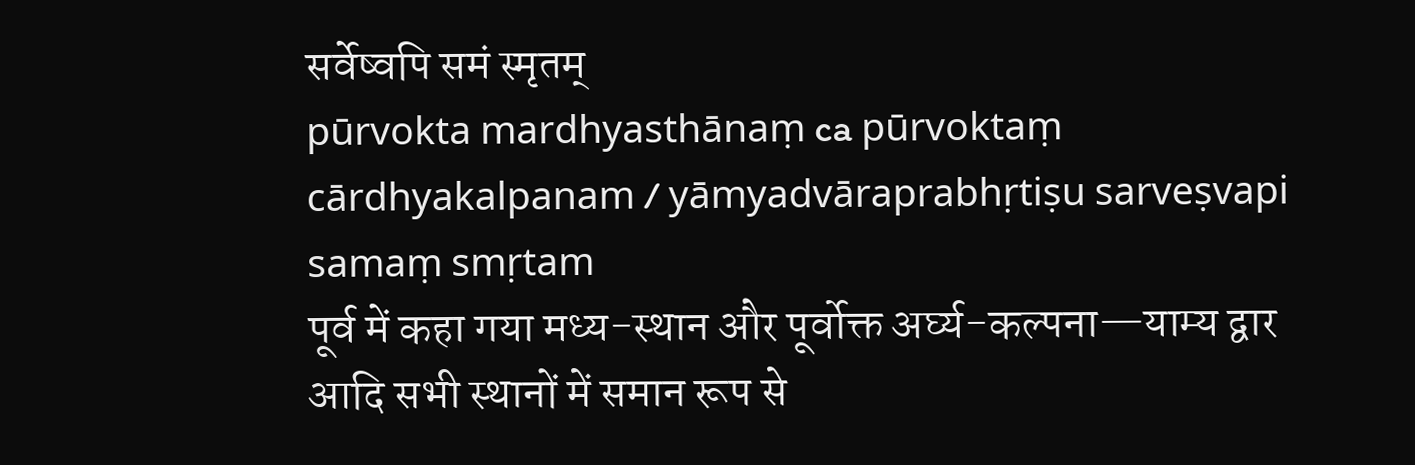सर्वेष्वपि समं स्मृतम्
pūrvokta mardhyasthānaṃ ca pūrvoktaṃ cārdhyakalpanam / yāmyadvāraprabhṛtiṣu sarveṣvapi samaṃ smṛtam
पूर्व में कहा गया मध्य-स्थान और पूर्वोक्त अर्घ्य-कल्पना—याम्य द्वार आदि सभी स्थानों में समान रूप से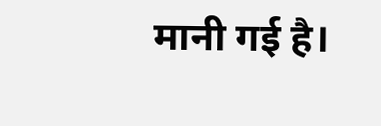मानी गई है।